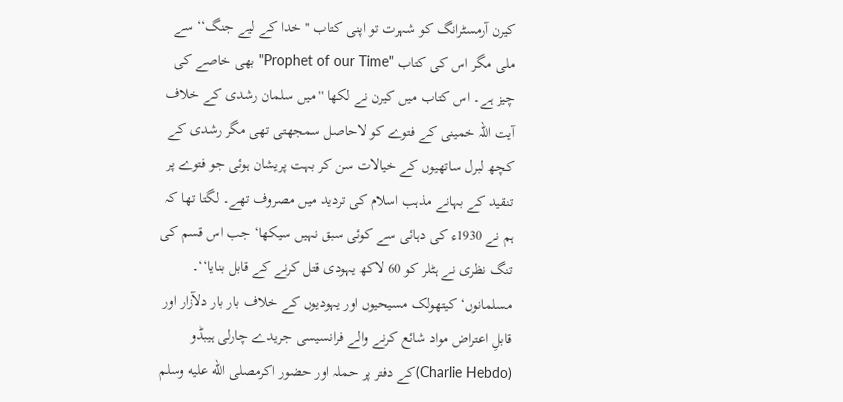کیرن آرمسٹرانگ کو شہرت تو اپنی کتاب ''خدا کے لیے جنگ‘‘ سے ملی مگر اس کی کتاب "Prophet of our Time" بھی خاصے کی چیز ہے۔ اس کتاب میں کیرن نے لکھا ''میں سلمان رشدی کے خلاف آیت اللہ خمینی کے فتوے کو لاحاصل سمجھتی تھی مگر رشدی کے کچھ لبرل ساتھیوں کے خیالات سن کر بہت پریشان ہوئی جو فتوے پر تنقید کے بہانے مذہب اسلام کی تردید میں مصروف تھے۔ لگتا تھا کہ ہم نے 1930ء کی دہائی سے کوئی سبق نہیں سیکھا‘ جب اس قسم کی تنگ نظری نے ہٹلر کو 60 لاکھ یہودی قتل کرنے کے قابل بنایا‘‘۔
مسلمانوں‘ کیتھولک مسیحیوں اور یہودیوں کے خلاف بار بار دلآزار اور قابلِ اعتراض مواد شائع کرنے والے فرانسیسی جریدے چارلی ہیبڈو (Charlie Hebdo)کے دفتر پر حملہ اور حضور اکرمصلى الله عليه وسلم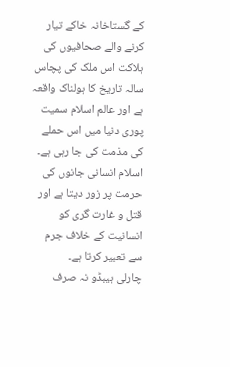کے گستاخانہ خاکے تیار کرنے والے صحافیوں کی ہلاکت اس ملک کی پچاس سالہ تاریخ کا ہولناک واقعہ ہے اور عالم اسلام سمیت پوری دنیا میں اس حملے کی مذمت کی جا رہی ہے۔ اسلام انسانی جانوں کی حرمت پر زور دیتا ہے اور قتل و غارت گری کو انسانیت کے خلاف جرم سے تعبیر کرتا ہے۔
چارلی ہیبڈو نہ صرف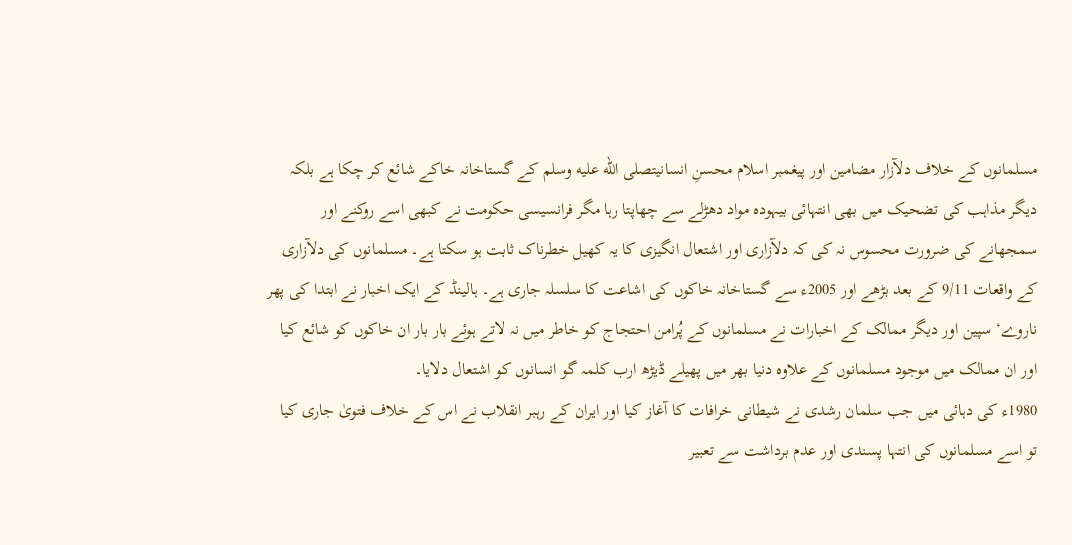مسلمانوں کے خلاف دلآزار مضامین اور پیغمبر اسلام محسنِ انسانیتصلى الله عليه وسلم کے گستاخانہ خاکے شائع کر چکا ہے بلکہ دیگر مذاہب کی تضحیک میں بھی انتہائی بیہودہ مواد دھڑلے سے چھاپتا رہا مگر فرانسیسی حکومت نے کبھی اسے روکنے اور سمجھانے کی ضرورت محسوس نہ کی کہ دلآزاری اور اشتعال انگیزی کا یہ کھیل خطرناک ثابت ہو سکتا ہے۔ مسلمانوں کی دلآزاری کے واقعات 9/11 کے بعد بڑھے اور 2005ء سے گستاخانہ خاکوں کی اشاعت کا سلسلہ جاری ہے۔ ہالینڈ کے ایک اخبار نے ابتدا کی پھر ناروے‘ سپین اور دیگر ممالک کے اخبارات نے مسلمانوں کے پُرامن احتجاج کو خاطر میں نہ لاتے ہوئے بار بار ان خاکوں کو شائع کیا اور ان ممالک میں موجود مسلمانوں کے علاوہ دنیا بھر میں پھیلے ڈیڑھ ارب کلمہ گو انسانوں کو اشتعال دلایا۔
1980ء کی دہائی میں جب سلمان رشدی نے شیطانی خرافات کا آغاز کیا اور ایران کے رہبر انقلاب نے اس کے خلاف فتویٰ جاری کیا تو اسے مسلمانوں کی انتہا پسندی اور عدم برداشت سے تعبیر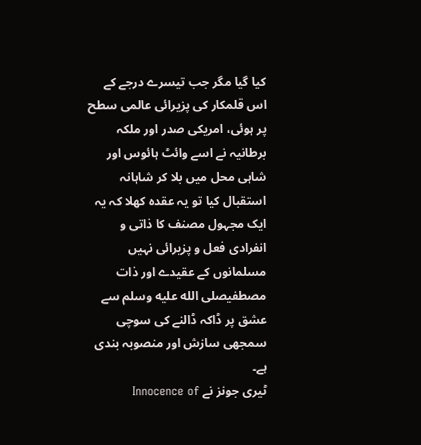کیا گیا مگر جب تیسرے درجے کے اس قلمکار کی پزیرائی عالمی سطح پر ہوئی، امریکی صدر اور ملکہ برطانیہ نے اسے وائٹ ہائوس اور شاہی محل میں بلا کر شاہانہ استقبال کیا تو یہ عقدہ کھلا کہ یہ ایک مجہول مصنف کا ذاتی و انفرادی فعل و پزیرائی نہیں مسلمانوں کے عقیدے اور ذات مصطفیصلى الله عليه وسلم سے عشق پر ڈاکہ ڈالنے کی سوچی سمجھی سازش اور منصوبہ بندی ہے۔
ٹیری جونز نے Innocence of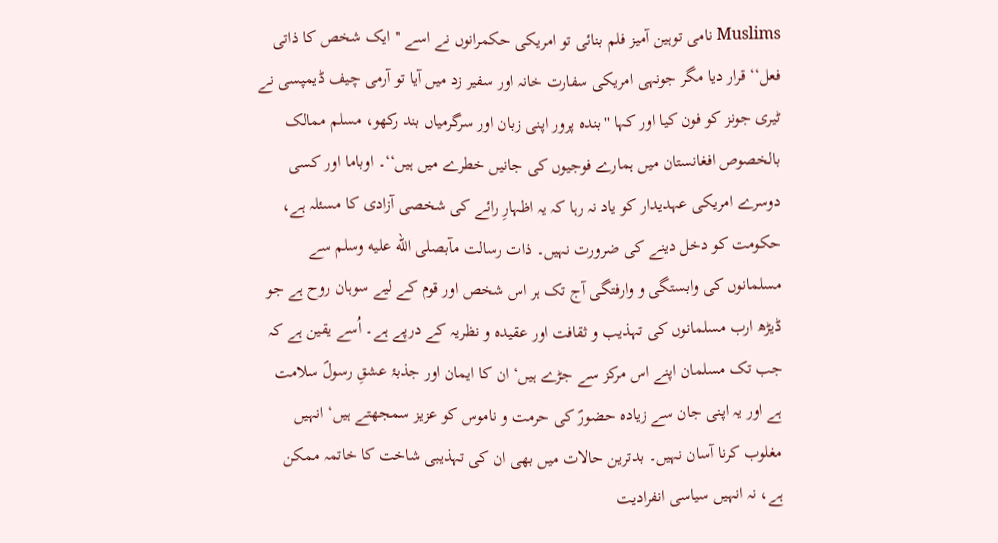Muslims نامی توہین آمیز فلم بنائی تو امریکی حکمرانوں نے اسے ''ایک شخص کا ذاتی فعل‘‘ قرار دیا مگر جونہی امریکی سفارت خانہ اور سفیر زد میں آیا تو آرمی چیف ڈیمپسی نے ٹیری جونز کو فون کیا اور کہا ''بندہ پرور اپنی زبان اور سرگرمیاں بند رکھو، مسلم ممالک بالخصوص افغانستان میں ہمارے فوجیوں کی جانیں خطرے میں ہیں‘‘۔ اوباما اور کسی دوسرے امریکی عہدیدار کو یاد نہ رہا کہ یہ اظہارِ رائے کی شخصی آزادی کا مسئلہ ہے، حکومت کو دخل دینے کی ضرورت نہیں۔ ذات رسالت مآبصلى الله عليه وسلم سے مسلمانوں کی وابستگی و وارفتگی آج تک ہر اس شخص اور قوم کے لیے سوہان روح ہے جو ڈیڑھ ارب مسلمانوں کی تہذیب و ثقافت اور عقیدہ و نظریہ کے درپے ہے۔ اُسے یقین ہے کہ جب تک مسلمان اپنے اس مرکز سے جڑے ہیں‘ ان کا ایمان اور جذبۂ عشقِ رسولؐ سلامت ہے اور یہ اپنی جان سے زیادہ حضورؐ کی حرمت و ناموس کو عزیز سمجھتے ہیں‘ انہیں مغلوب کرنا آسان نہیں۔ بدترین حالات میں بھی ان کی تہذیبی شاخت کا خاتمہ ممکن ہے، نہ انہیں سیاسی انفرادیت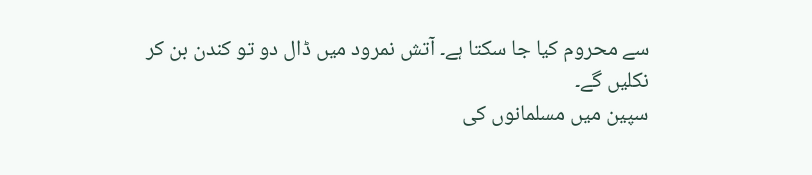سے محروم کیا جا سکتا ہے۔ آتش نمرود میں ڈال دو تو کندن بن کر نکلیں گے۔
سپین میں مسلمانوں کی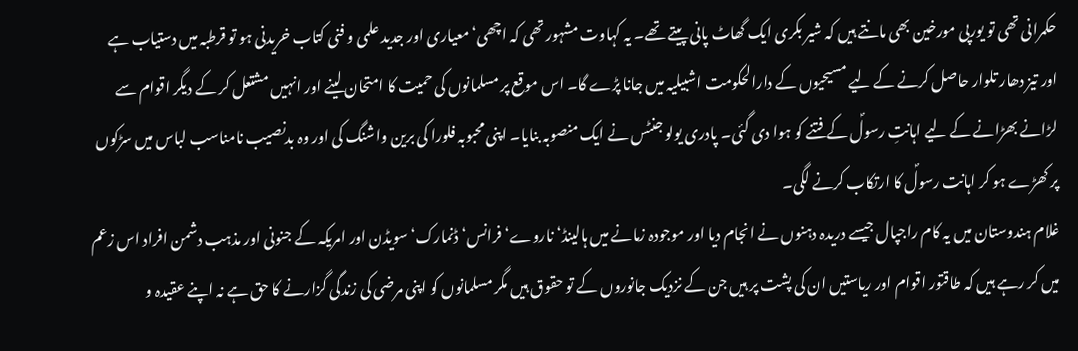حکمرانی تھی تو یورپی مورخین بھی مانتے ہیں کہ شیر بکری ایک گھاٹ پانی پیتے تھے۔ یہ کہاوت مشہور تھی کہ اچھی‘ معیاری اور جدید علمی و فنی کتاب خریدنی ہو تو قرطبہ میں دستیاب ہے اور تیز دھار تلوار حاصل کرنے کے لیے مسیحیوں کے دارالحکومت اشبیلیہ میں جانا پڑے گا۔ اس موقع پر مسلمانوں کی حمیت کا امتحان لینے اور انہیں مشتعل کر کے دیگر اقوام سے لڑانے بھڑانے کے لیے اہانتِ رسولؐ کے فتنے کو ہوا دی گئی۔ پادری یولو جنٹس نے ایک منصوبہ بنایا۔ اپنی محبوبہ فلورا کی برین واشنگ کی اور وہ بدنصیب نامناسب لباس میں سڑکوں پر کھڑے ہو کر اہانت رسولؐ کا ارتکاب کرنے لگی۔
غلام ہندوستان میں یہ کام راجپال جیسے دریدہ دہنوں نے انجام دیا اور موجودہ زمانے میں ہالینڈ‘ ناروے‘ فرانس‘ ڈنمارک‘ سویڈن اور امریکہ کے جنونی اور مذہب دشمن افراد اس زعم میں کر رہے ہیں کہ طاقتور اقوام اور ریاستیں ان کی پشت پر ہیں جن کے نزدیک جانوروں کے تو حقوق ہیں مگر مسلمانوں کو اپنی مرضی کی زندگی گزارنے کا حق ہے نہ اپنے عقیدہ و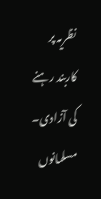نظریہ پر کاربند رہنے کی آزادی۔ مسلمانوں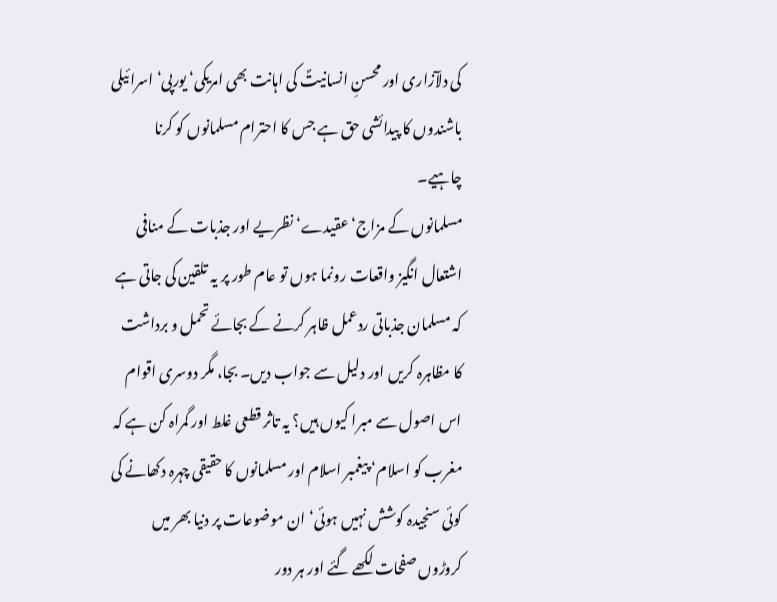کی دلآزاری اور محسنِ انسانیتؐ کی اہانت بھی امریکی‘ یورپی‘ اسرائیلی باشندوں کا پیدائشی حق ہے جس کا احترام مسلمانوں کو کرنا چاہیے۔
مسلمانوں کے مزاج‘ عقیدے‘ نظریے اور جذبات کے منافی اشتعال انگیز واقعات رونما ہوں تو عام طور پر یہ تلقین کی جاتی ہے کہ مسلمان جذباتی ردعمل ظاہر کرنے کے بجائے تحمل و برداشت کا مظاہرہ کریں اور دلیل سے جواب دیں۔ بجا، مگر دوسری اقوام اس اصول سے مبرا کیوں ہیں؟ یہ تاثر قطعی غلط اور گمراہ کن ہے کہ مغرب کو اسلام‘ پیغمبر اسلام اور مسلمانوں کا حقیقی چہرہ دکھانے کی کوئی سنجیدہ کوشش نہیں ہوئی‘ ان موضوعات پر دنیا بھر میں کروڑوں صفحات لکھے گئے اور ہر دور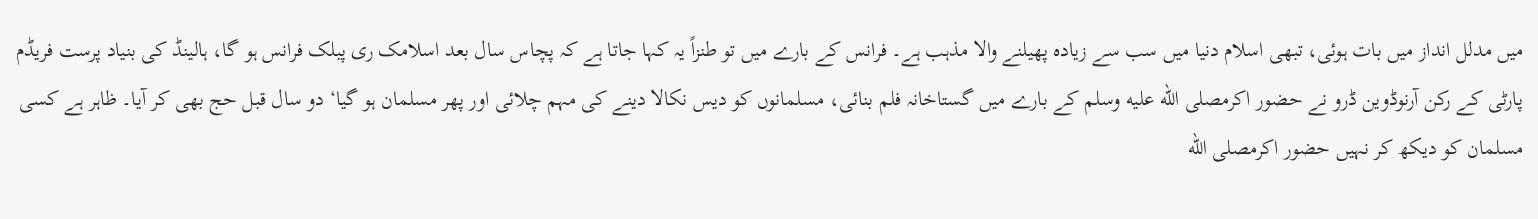میں مدلل انداز میں بات ہوئی، تبھی اسلام دنیا میں سب سے زیادہ پھیلنے والا مذہب ہے۔ فرانس کے بارے میں تو طنزاً یہ کہا جاتا ہے کہ پچاس سال بعد اسلامک ری پبلک فرانس ہو گا، ہالینڈ کی بنیاد پرست فریڈم پارٹی کے رکن آرنوڈوین ڈرو نے حضور اکرمصلى الله عليه وسلم کے بارے میں گستاخانہ فلم بنائی، مسلمانوں کو دیس نکالا دینے کی مہم چلائی اور پھر مسلمان ہو گیا‘ دو سال قبل حج بھی کر آیا۔ ظاہر ہے کسی مسلمان کو دیکھ کر نہیں حضور اکرمصلى الله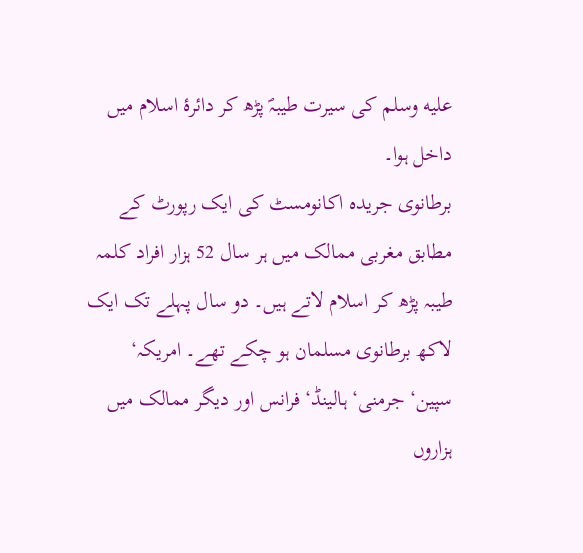عليه وسلم کی سیرت طیبہؐ پڑھ کر دائرۂ اسلام میں داخل ہوا۔
برطانوی جریدہ اکانومسٹ کی ایک رپورٹ کے مطابق مغربی ممالک میں ہر سال 52 ہزار افراد کلمہ طیبہ پڑھ کر اسلام لاتے ہیں۔ دو سال پہلے تک ایک لاکھ برطانوی مسلمان ہو چکے تھے۔ امریکہ‘ سپین‘ جرمنی‘ ہالینڈ‘ فرانس اور دیگر ممالک میں ہزاروں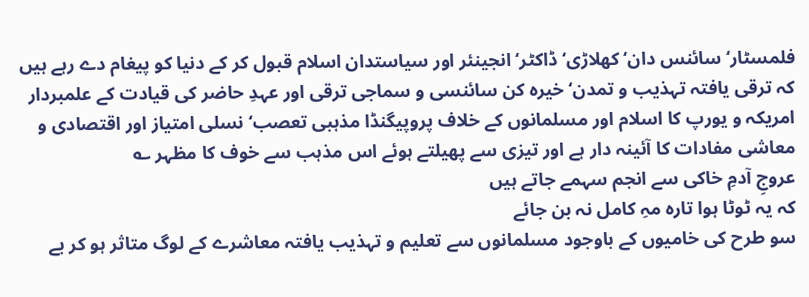فلمسٹار‘ سائنس دان‘ کھلاڑی‘ ڈاکٹر‘ انجینئر اور سیاستدان اسلام قبول کر کے دنیا کو پیغام دے رہے ہیں کہ ترقی یافتہ تہذیب و تمدن‘ خیرہ کن سائنسی و سماجی ترقی اور عہدِ حاضر کی قیادت کے علمبردار امریکہ و یورپ کا اسلام اور مسلمانوں کے خلاف پروپیگنڈا مذہبی تعصب‘ نسلی امتیاز اور اقتصادی و معاشی مفادات کا آئینہ دار ہے اور تیزی سے پھیلتے ہوئے اس مذہب سے خوف کا مظہر ؎
عروجِ آدمِ خاکی سے انجم سہمے جاتے ہیں
کہ یہ ٹوٹا ہوا تارہ مہِ کامل نہ بن جائے
سو طرح کی خامیوں کے باوجود مسلمانوں سے تعلیم و تہذیب یافتہ معاشرے کے لوگ متاثر ہو کر بے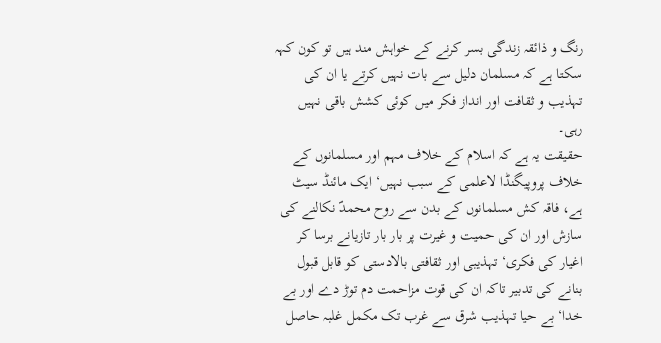رنگ و ذائقہ زندگی بسر کرنے کے خواہش مند ہیں تو کون کہہ سکتا ہے کہ مسلمان دلیل سے بات نہیں کرتے یا ان کی تہذیب و ثقافت اور انداز فکر میں کوئی کشش باقی نہیں رہی۔
حقیقت یہ ہے کہ اسلام کے خلاف مہم اور مسلمانوں کے خلاف پروپیگنڈا لاعلمی کے سبب نہیں‘ ایک مائنڈ سیٹ ہے، فاقہ کش مسلمانوں کے بدن سے روح محمدؐ نکالنے کی سازش اور ان کی حمیت و غیرت پر بار بار تازیانے برسا کر اغیار کی فکری‘ تہذیبی اور ثقافتی بالادستی کو قابل قبول بنانے کی تدبیر تاکہ ان کی قوت مزاحمت دم توڑ دے اور بے خدا‘ بے حیا تہذیب شرق سے غرب تک مکمل غلبہ حاصل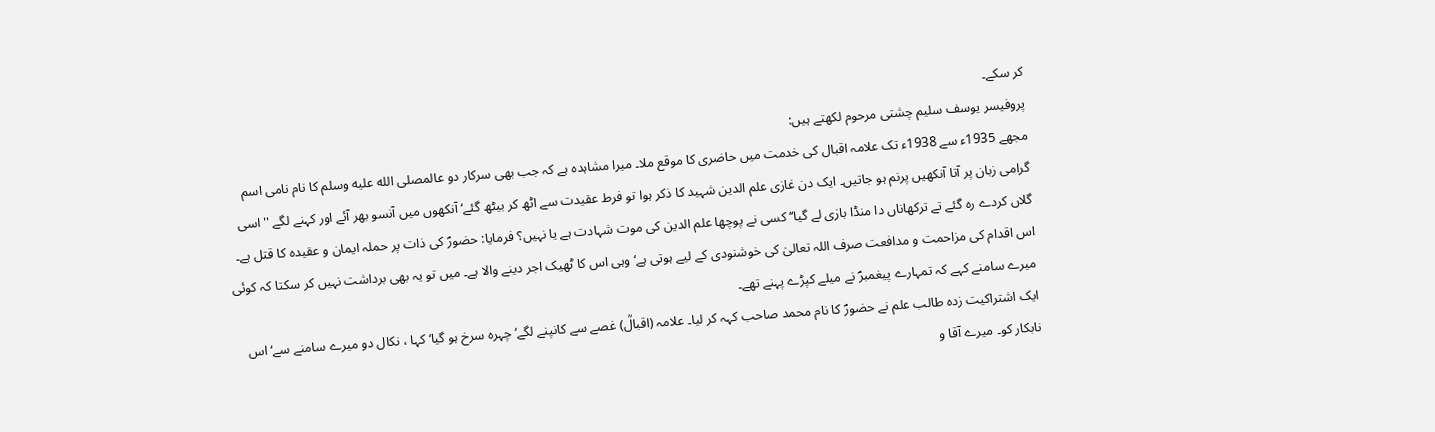کر سکے۔
پروفیسر یوسف سلیم چشتی مرحوم لکھتے ہیں:
مجھے 1935ء سے 1938ء تک علامہ اقبال کی خدمت میں حاضری کا موقع ملا۔ میرا مشاہدہ ہے کہ جب بھی سرکار دو عالمصلى الله عليه وسلم کا نام نامی اسم گرامی زبان پر آتا آنکھیں پرنم ہو جاتیں۔ ایک دن غازی علم الدین شہید کا ذکر ہوا تو فرط عقیدت سے اٹھ کر بیٹھ گئے‘ آنکھوں میں آنسو بھر آئے اور کہنے لگے ''اسی گلاں کردے رہ گئے تے ترکھاناں دا منڈا بازی لے گیا‘‘ کسی نے پوچھا علم الدین کی موت شہادت ہے یا نہیں؟ فرمایا: حضورؐ کی ذات پر حملہ ایمان و عقیدہ کا قتل ہے۔ اس اقدام کی مزاحمت و مدافعت صرف اللہ تعالیٰ کی خوشنودی کے لیے ہوتی ہے‘ وہی اس کا ٹھیک اجر دینے والا ہے۔ میں تو یہ بھی برداشت نہیں کر سکتا کہ کوئی میرے سامنے کہے کہ تمہارے پیغمبرؐ نے میلے کپڑے پہنے تھے۔
ایک اشتراکیت زدہ طالب علم نے حضورؐ کا نام محمد صاحب کہہ کر لیا۔ علامہ (اقبالؒ) غصے سے کانپنے لگے‘ چہرہ سرخ ہو گیا‘ کہا ، نکال دو میرے سامنے سے‘ اس نابکار کو۔ میرے آقا و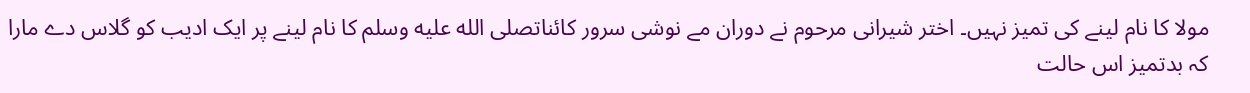مولا کا نام لینے کی تمیز نہیں۔ اختر شیرانی مرحوم نے دوران مے نوشی سرور کائناتصلى الله عليه وسلم کا نام لینے پر ایک ادیب کو گلاس دے مارا کہ بدتمیز اس حالت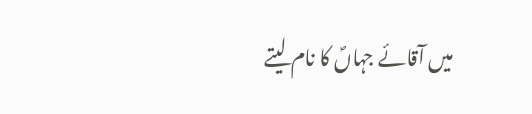میں آقائے جہاںؐ کا نام لیتے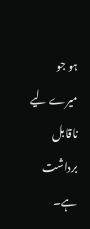ہو جو میرے لیے ناقابل برداشت ہے۔